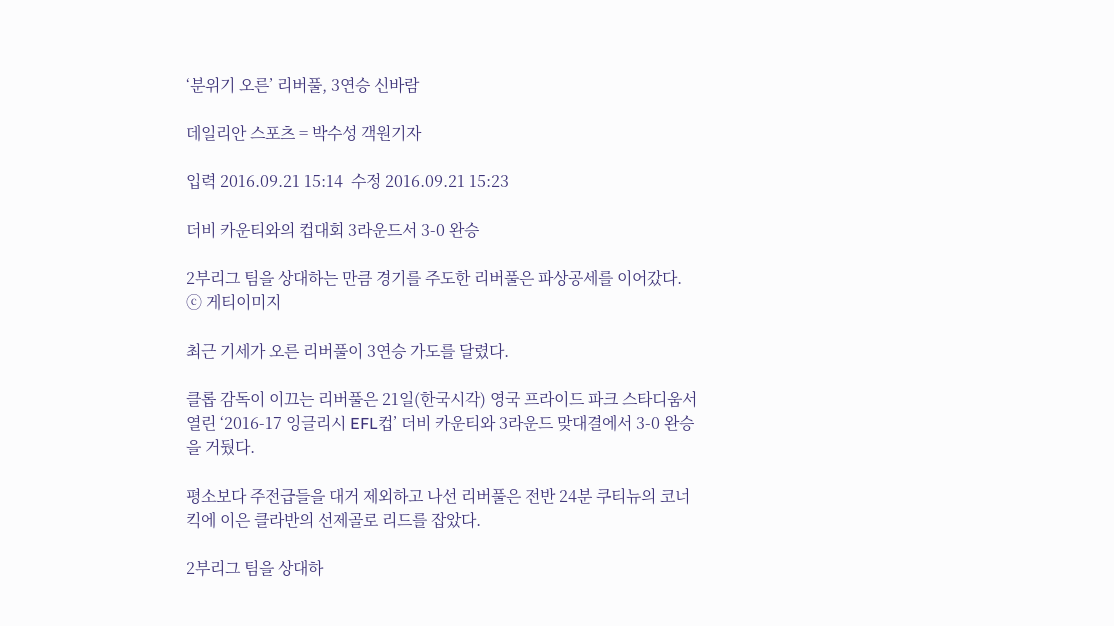‘분위기 오른’ 리버풀, 3연승 신바람

데일리안 스포츠 = 박수성 객원기자

입력 2016.09.21 15:14  수정 2016.09.21 15:23

더비 카운티와의 컵대회 3라운드서 3-0 완승

2부리그 팀을 상대하는 만큼 경기를 주도한 리버풀은 파상공세를 이어갔다. ⓒ 게티이미지

최근 기세가 오른 리버풀이 3연승 가도를 달렸다.

클롭 감독이 이끄는 리버풀은 21일(한국시각) 영국 프라이드 파크 스타디움서 열린 ‘2016-17 잉글리시 EFL컵’ 더비 카운티와 3라운드 맞대결에서 3-0 완승을 거뒀다.

평소보다 주전급들을 대거 제외하고 나선 리버풀은 전반 24분 쿠티뉴의 코너킥에 이은 클라반의 선제골로 리드를 잡았다.

2부리그 팀을 상대하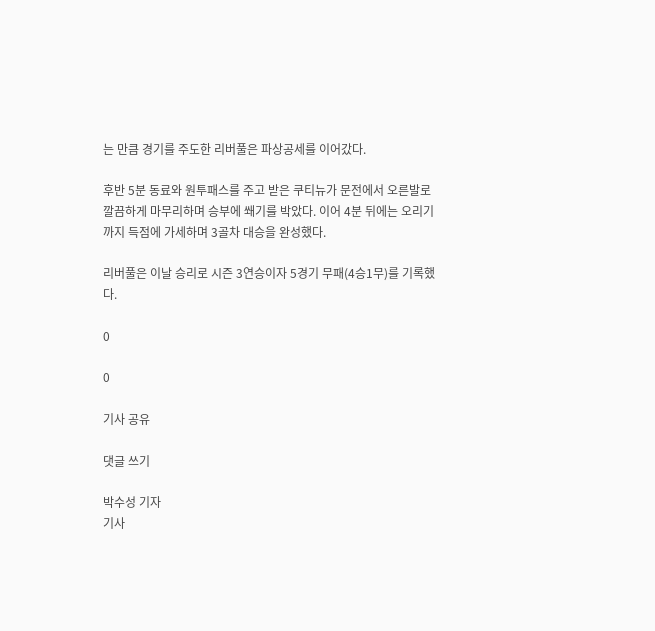는 만큼 경기를 주도한 리버풀은 파상공세를 이어갔다.

후반 5분 동료와 원투패스를 주고 받은 쿠티뉴가 문전에서 오른발로 깔끔하게 마무리하며 승부에 쐐기를 박았다. 이어 4분 뒤에는 오리기까지 득점에 가세하며 3골차 대승을 완성했다.

리버풀은 이날 승리로 시즌 3연승이자 5경기 무패(4승1무)를 기록했다.

0

0

기사 공유

댓글 쓰기

박수성 기자
기사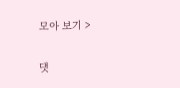모아 보기 >

댓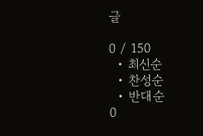글

0 / 150
  • 최신순
  • 찬성순
  • 반대순
0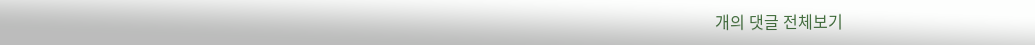개의 댓글 전체보기